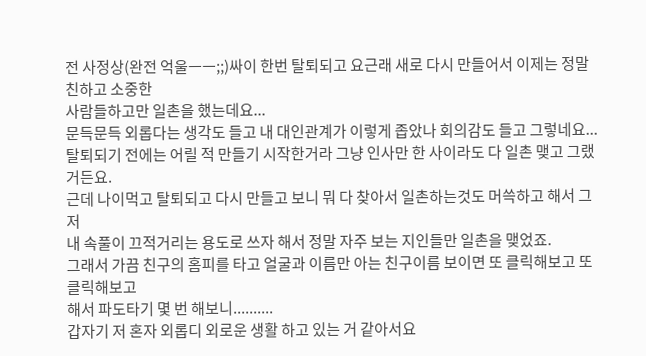전 사정상(완전 억울ㅡㅡ;;)싸이 한번 탈퇴되고 요근래 새로 다시 만들어서 이제는 정말 친하고 소중한
사람들하고만 일촌을 했는데요...
문득문득 외롭다는 생각도 들고 내 대인관계가 이렇게 좁았나 회의감도 들고 그렇네요...
탈퇴되기 전에는 어릴 적 만들기 시작한거라 그냥 인사만 한 사이라도 다 일촌 맺고 그랬거든요.
근데 나이먹고 탈퇴되고 다시 만들고 보니 뭐 다 찾아서 일촌하는것도 머쓱하고 해서 그저
내 속풀이 끄적거리는 용도로 쓰자 해서 정말 자주 보는 지인들만 일촌을 맺었죠.
그래서 가끔 친구의 홈피를 타고 얼굴과 이름만 아는 친구이름 보이면 또 클릭해보고 또 클릭해보고
해서 파도타기 몇 번 해보니..........
갑자기 저 혼자 외롭디 외로운 생활 하고 있는 거 같아서요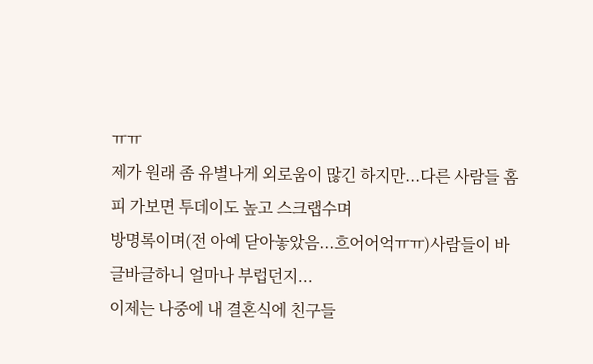ㅠㅠ
제가 원래 좀 유별나게 외로움이 많긴 하지만...다른 사람들 홈피 가보면 투데이도 높고 스크랩수며
방명록이며(전 아예 닫아놓았음...흐어어억ㅠㅠ)사람들이 바글바글하니 얼마나 부럽던지...
이제는 나중에 내 결혼식에 친구들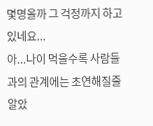몇명올까 그 걱정까지 하고 있네요...
아...나이 먹을수록 사람들과의 관계에는 초연해질줄 알았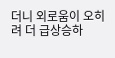더니 외로움이 오히려 더 급상승하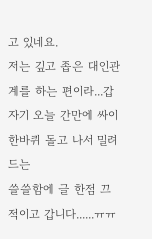고 있네요.
저는 깊고 좁은 대인관계를 하는 편이라...갑자기 오늘 간만에 싸이 한바퀴 돌고 나서 밀려드는
쓸쓸함에 글 한점 끄적이고 갑니다......ㅠㅠ